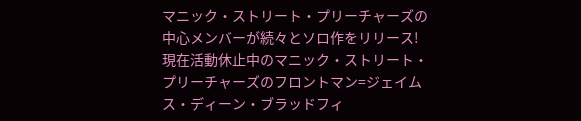マニック・ストリート・プリーチャーズの中心メンバーが続々とソロ作をリリース!
現在活動休止中のマニック・ストリート・プリーチャーズのフロントマン=ジェイムス・ディーン・ブラッドフィ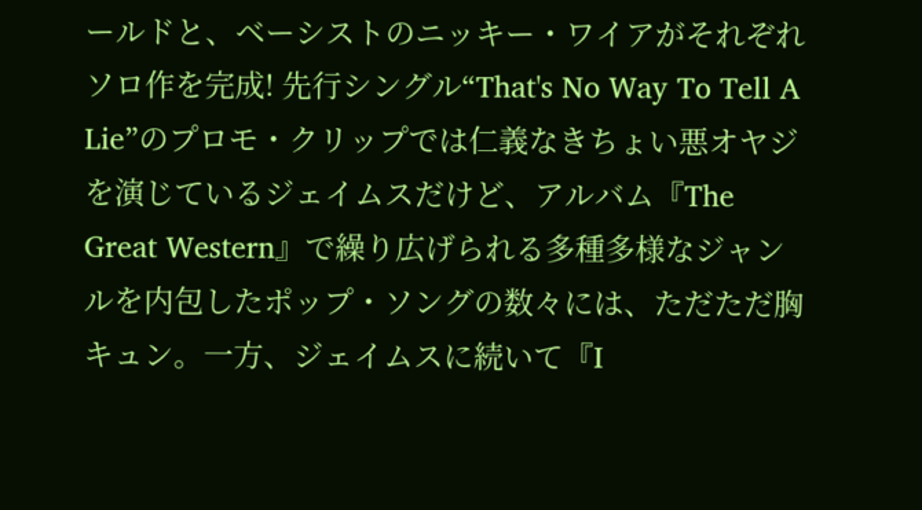ールドと、ベーシストのニッキー・ワイアがそれぞれソロ作を完成! 先行シングル“That's No Way To Tell A Lie”のプロモ・クリップでは仁義なきちょい悪オヤジを演じているジェイムスだけど、アルバム『The Great Western』で繰り広げられる多種多様なジャンルを内包したポップ・ソングの数々には、ただただ胸キュン。一方、ジェイムスに続いて『I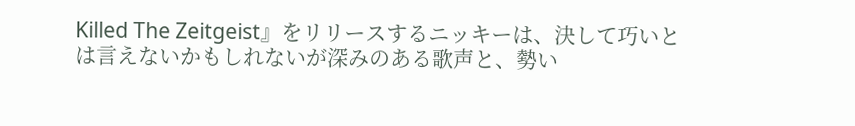Killed The Zeitgeist』をリリースするニッキーは、決して巧いとは言えないかもしれないが深みのある歌声と、勢い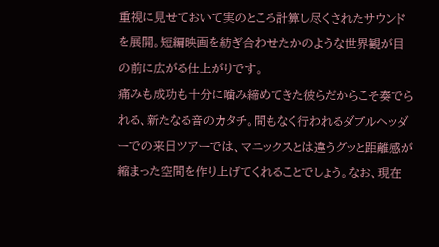重視に見せておいて実のところ計算し尽くされたサウンドを展開。短編映画を紡ぎ合わせたかのような世界観が目の前に広がる仕上がりです。
痛みも成功も十分に噛み締めてきた彼らだからこそ奏でられる、新たなる音のカタチ。間もなく行われるダブルヘッダーでの来日ツアーでは、マニックスとは違うグッと距離感が縮まった空間を作り上げてくれることでしょう。なお、現在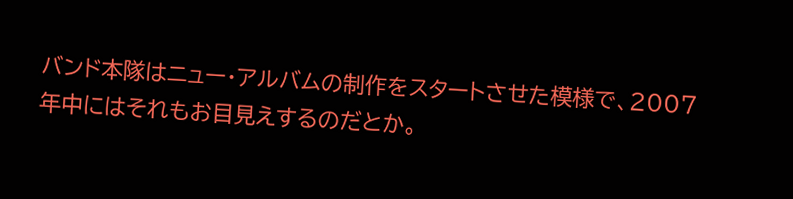バンド本隊はニュー・アルバムの制作をスタートさせた模様で、2007年中にはそれもお目見えするのだとか。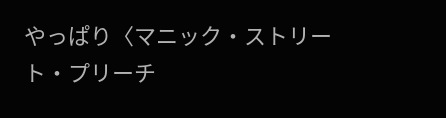やっぱり〈マニック・ストリート・プリーチ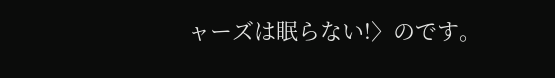ャーズは眠らない!〉のです。